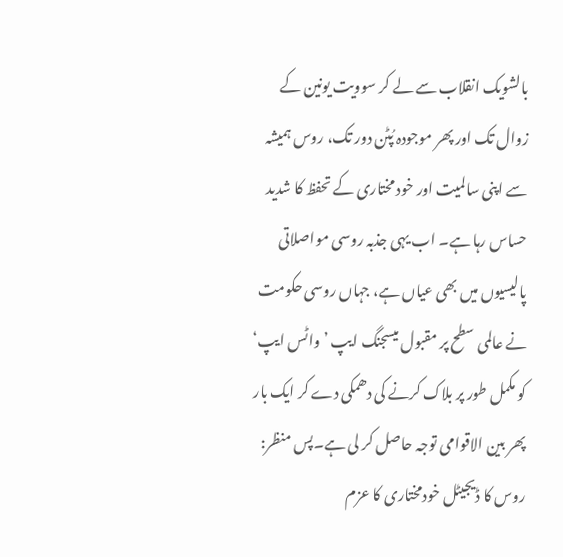بالشویک انقلاب سے لے کر سوویت یونین کے زوال تک اور پھر موجودہ پُٹن دور تک، روس ہمیشہ سے اپنی سالمیت اور خود مختاری کے تحفظ کا شدید حساس رہا ہے۔ اب یہی جذبہ روسی مواصلاتی پالیسیوں میں بھی عیاں ہے، جہاں روسی حکومت نے عالمی سطح پر مقبول میسجنگ ایپ ’واٹس ایپ‘ کو مکمل طور پر بلاک کرنے کی دھمکی دے کر ایک بار پھر بین الاقوامی توجہ حاصل کر لی ہے۔پس منظر: روس کا ڈیجیٹل خودمختاری کا عزم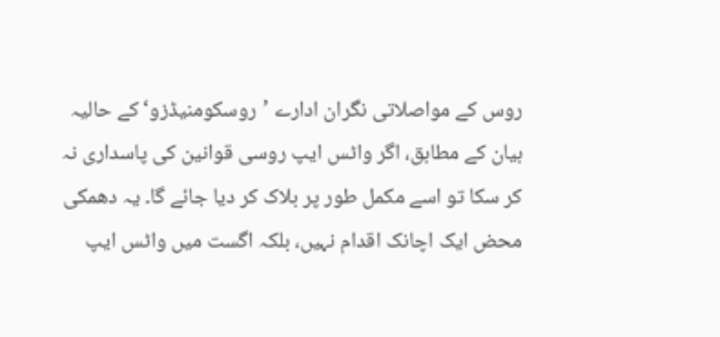روس کے مواصلاتی نگران ادارے ’روسکومنیڈزو‘ کے حالیہ بیان کے مطابق، اگر واٹس ایپ روسی قوانین کی پاسداری نہ کر سکا تو اسے مکمل طور پر بلاک کر دیا جائے گا۔ یہ دھمکی محض ایک اچانک اقدام نہیں، بلکہ اگست میں واٹس ایپ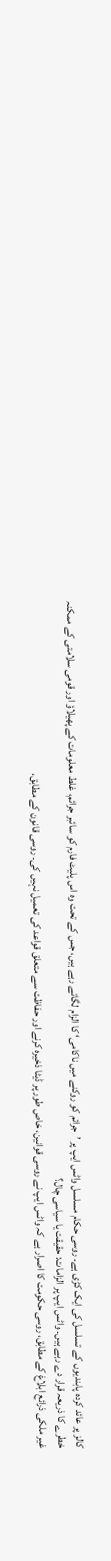کالز پر عائد کردہ پابندیوں کے تسلسل کی ایک کڑی ہے۔ روسی حکام مسلسل واٹس ایپ پر ’جرائم کو روکنے میں ناکامی‘ کا الزام لگاتے رہے ہیں، جس کے تحت وہ اس پلیٹ فارم کو سائبر جرائم، غلط معلومات کے پھیلاؤ اور قومی سلامتی کے ممکنہ خطرے کا ذریعہ قرار دے رہے ہیں۔ واٹس ایپ پر الزامات: حقیقت یا سیاسی چال؟
غیر ملکی ذرائع ابلاغ کے مطابق، روسی حکومت کا اصرار ہے کہ واٹس ایپ نے روسی قوانین، خاص طور پر ڈیٹا ذخیرہ کرنے اور حفاظت سے متعلق قواعد کی تعمیل نہیں کی۔ روسی قانون کے مطابق،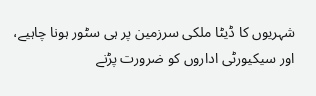شہریوں کا ڈیٹا ملکی سرزمین پر ہی سٹور ہونا چاہیے، اور سیکیورٹی اداروں کو ضرورت پڑنے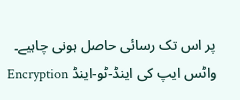پر اس تک رسائی حاصل ہونی چاہیے۔ واٹس ایپ کی اینڈ-ٹو-اینڈ Encryption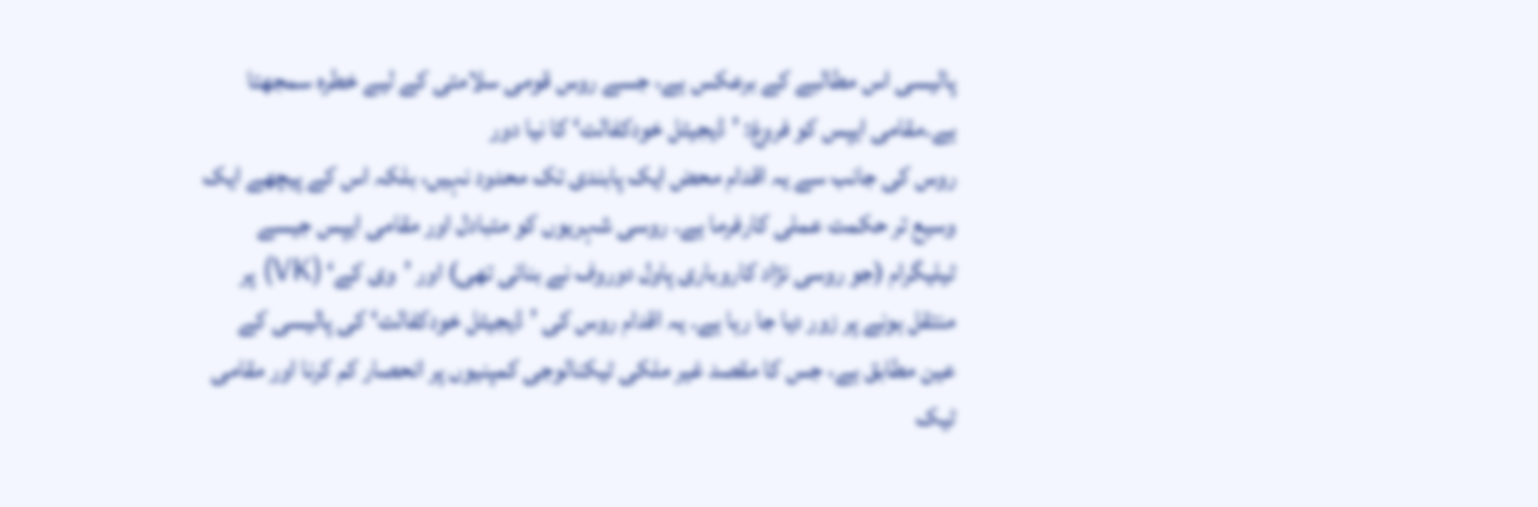پالیسی اس مطالبے کے برعکس ہے، جسے روس قومی سلامتی کے لیے خطرہ سمجھتا ہے۔مقامی ایپس کو فروغ: ’ڈیجیٹل خودکفالت‘ کا نیا دور
روس کی جانب سے یہ اقدام محض ایک پابندی تک محدود نہیں، بلکہ اس کے پیچھے ایک وسیع تر حکمت عملی کارفرما ہے۔ روسی شہریوں کو متبادل اور مقامی ایپس جیسے ٹیلیگرام (جو روسی نژاد کاروباری پاول دوروف نے بنائی تھی) اور ’وی کے‘ (VK) پر منتقل ہونے پر زور دیا جا رہا ہے۔ یہ اقدام روس کی ’ڈیجیٹل خودکفالت‘ کی پالیسی کے عین مطابق ہے، جس کا مقصد غیر ملکی ٹیکنالوجی کمپنیوں پر انحصار کم کرنا اور مقامی ٹیک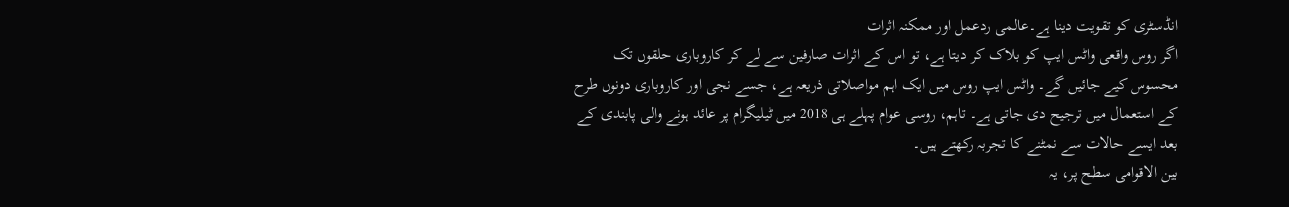انڈسٹری کو تقویت دینا ہے۔عالمی ردعمل اور ممکنہ اثرات
اگر روس واقعی واٹس ایپ کو بلاک کر دیتا ہے، تو اس کے اثرات صارفین سے لے کر کاروباری حلقوں تک محسوس کیے جائیں گے۔ واٹس ایپ روس میں ایک اہم مواصلاتی ذریعہ ہے، جسے نجی اور کاروباری دونوں طرح کے استعمال میں ترجیح دی جاتی ہے۔ تاہم، روسی عوام پہلے ہی 2018 میں ٹیلیگرام پر عائد ہونے والی پابندی کے بعد ایسے حالات سے نمٹنے کا تجربہ رکھتے ہیں۔
بین الاقوامی سطح پر، یہ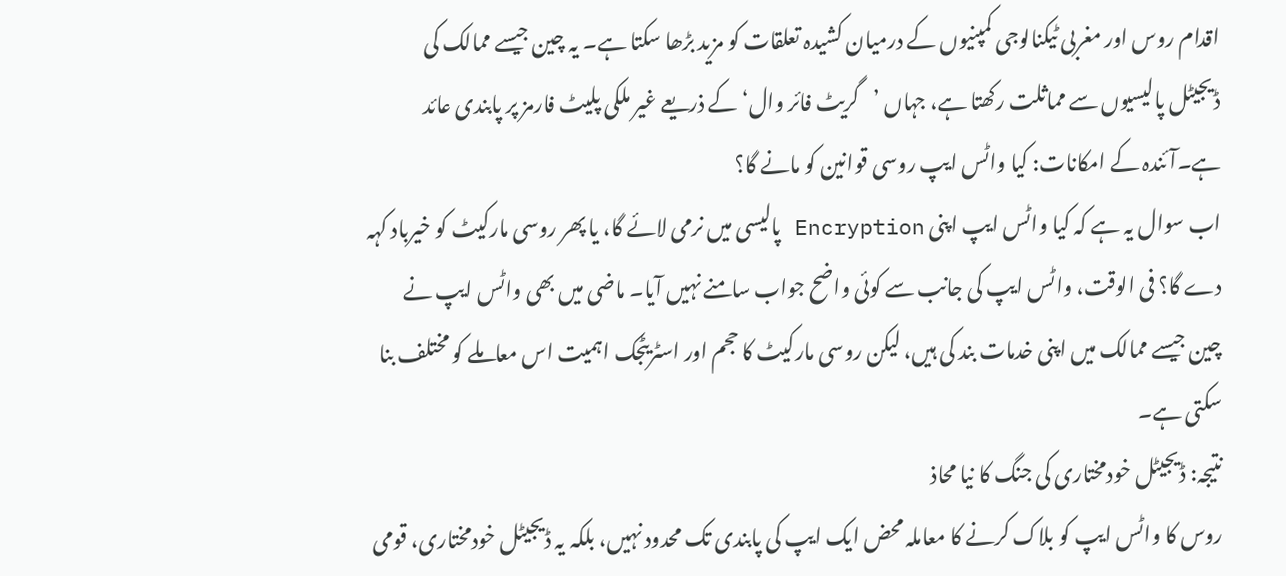اقدام روس اور مغربی ٹیکنالوجی کمپنیوں کے درمیان کشیدہ تعلقات کو مزید بڑھا سکتا ہے۔ یہ چین جیسے ممالک کی ڈیجیٹل پالیسیوں سے مماثلت رکھتا ہے، جہاں ’گریٹ فائر وال‘ کے ذریعے غیر ملکی پلیٹ فارمز پر پابندی عائد ہے۔آئندہ کے امکانات: کیا واٹس ایپ روسی قوانین کو مانے گا؟
اب سوال یہ ہے کہ کیا واٹس ایپ اپنی Encryption پالیسی میں نرمی لائے گا، یا پھر روسی مارکیٹ کو خیرباد کہہ دے گا؟ فی الوقت، واٹس ایپ کی جانب سے کوئی واضح جواب سامنے نہیں آیا۔ ماضی میں بھی واٹس ایپ نے چین جیسے ممالک میں اپنی خدمات بند کی ہیں، لیکن روسی مارکیٹ کا حجم اور اسٹریٹجک اہمیت اس معاملے کو مختلف بنا سکتی ہے۔
نتیجہ: ڈیجیٹل خودمختاری کی جنگ کا نیا محاذ
روس کا واٹس ایپ کو بلاک کرنے کا معاملہ محض ایک ایپ کی پابندی تک محدود نہیں، بلکہ یہ ڈیجیٹل خودمختاری، قومی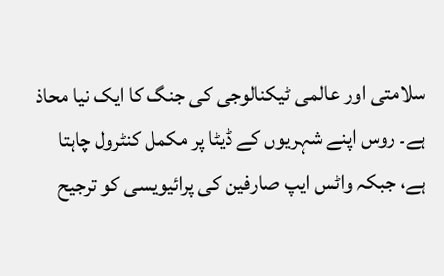سلامتی اور عالمی ٹیکنالوجی کی جنگ کا ایک نیا محاذ ہے۔ روس اپنے شہریوں کے ڈیٹا پر مکمل کنٹرول چاہتا ہے، جبکہ واٹس ایپ صارفین کی پرائیویسی کو ترجیح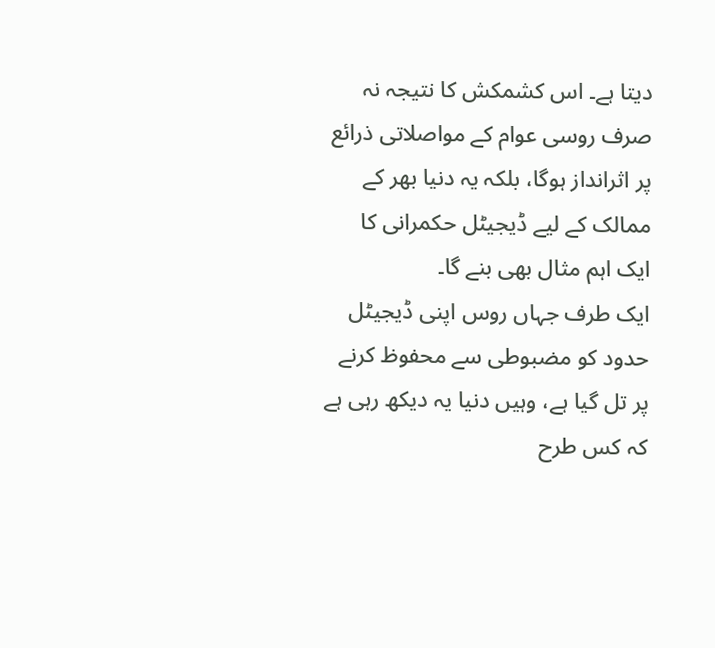دیتا ہے۔ اس کشمکش کا نتیجہ نہ صرف روسی عوام کے مواصلاتی ذرائع پر اثرانداز ہوگا، بلکہ یہ دنیا بھر کے ممالک کے لیے ڈیجیٹل حکمرانی کا ایک اہم مثال بھی بنے گا۔
ایک طرف جہاں روس اپنی ڈیجیٹل حدود کو مضبوطی سے محفوظ کرنے پر تل گیا ہے، وہیں دنیا یہ دیکھ رہی ہے کہ کس طرح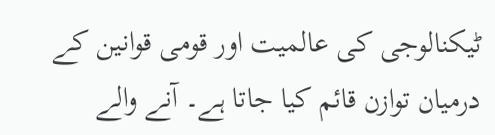ٹیکنالوجی کی عالمیت اور قومی قوانین کے درمیان توازن قائم کیا جاتا ہے۔ آنے والے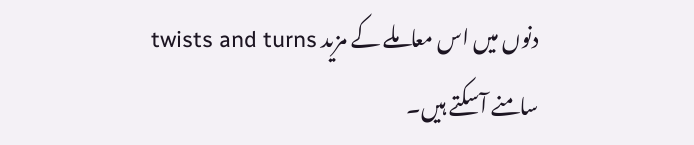دنوں میں اس معاملے کے مزید twists and turns سامنے آسکتے ہیں۔